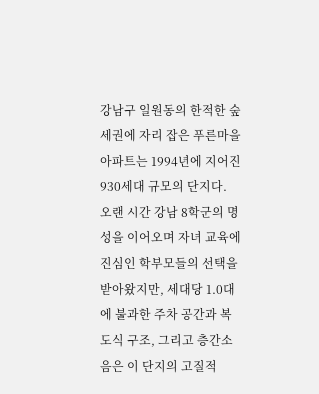강남구 일원동의 한적한 숲세권에 자리 잡은 푸른마을 아파트는 1994년에 지어진 930세대 규모의 단지다.
오랜 시간 강남 8학군의 명성을 이어오며 자녀 교육에 진심인 학부모들의 선택을 받아왔지만, 세대당 1.0대에 불과한 주차 공간과 복도식 구조, 그리고 층간소음은 이 단지의 고질적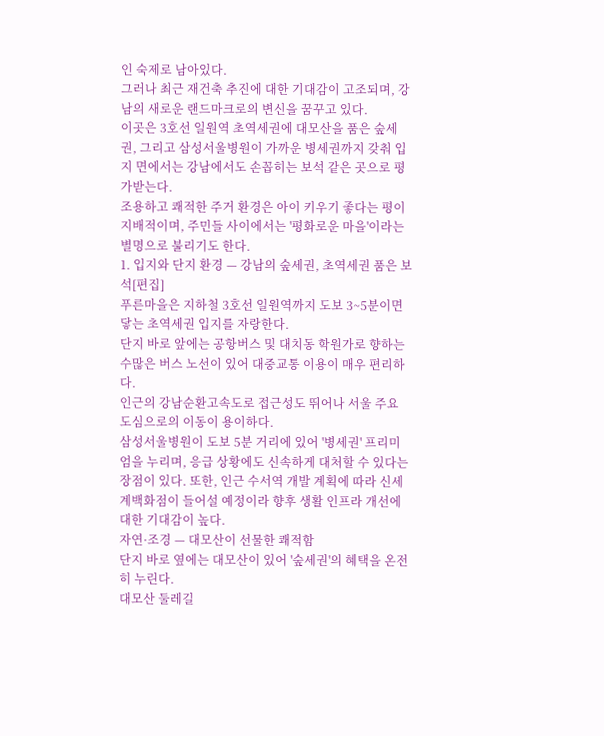인 숙제로 남아있다.
그러나 최근 재건축 추진에 대한 기대감이 고조되며, 강남의 새로운 랜드마크로의 변신을 꿈꾸고 있다.
이곳은 3호선 일원역 초역세권에 대모산을 품은 숲세권, 그리고 삼성서울병원이 가까운 병세권까지 갖춰 입지 면에서는 강남에서도 손꼽히는 보석 같은 곳으로 평가받는다.
조용하고 쾌적한 주거 환경은 아이 키우기 좋다는 평이 지배적이며, 주민들 사이에서는 '평화로운 마을'이라는 별명으로 불리기도 한다.
1. 입지와 단지 환경 — 강남의 숲세권, 초역세권 품은 보석[편집]
푸른마을은 지하철 3호선 일원역까지 도보 3~5분이면 닿는 초역세권 입지를 자랑한다.
단지 바로 앞에는 공항버스 및 대치동 학원가로 향하는 수많은 버스 노선이 있어 대중교통 이용이 매우 편리하다.
인근의 강남순환고속도로 접근성도 뛰어나 서울 주요 도심으로의 이동이 용이하다.
삼성서울병원이 도보 5분 거리에 있어 '병세권' 프리미엄을 누리며, 응급 상황에도 신속하게 대처할 수 있다는 장점이 있다. 또한, 인근 수서역 개발 계획에 따라 신세계백화점이 들어설 예정이라 향후 생활 인프라 개선에 대한 기대감이 높다.
자연·조경 — 대모산이 선물한 쾌적함
단지 바로 옆에는 대모산이 있어 '숲세권'의 혜택을 온전히 누린다.
대모산 둘레길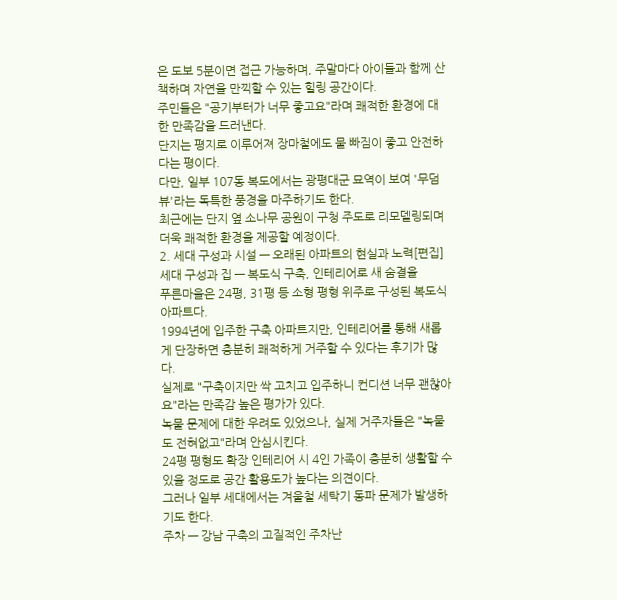은 도보 5분이면 접근 가능하며, 주말마다 아이들과 함께 산책하며 자연을 만끽할 수 있는 힐링 공간이다.
주민들은 "공기부터가 너무 좋고요"라며 쾌적한 환경에 대한 만족감을 드러낸다.
단지는 평지로 이루어져 장마철에도 물 빠짐이 좋고 안전하다는 평이다.
다만, 일부 107동 복도에서는 광평대군 묘역이 보여 '무덤뷰'라는 독특한 풍경을 마주하기도 한다.
최근에는 단지 옆 소나무 공원이 구청 주도로 리모델링되며 더욱 쾌적한 환경을 제공할 예정이다.
2. 세대 구성과 시설 — 오래된 아파트의 현실과 노력[편집]
세대 구성과 집 — 복도식 구축, 인테리어로 새 숨결을
푸른마을은 24평, 31평 등 소형 평형 위주로 구성된 복도식 아파트다.
1994년에 입주한 구축 아파트지만, 인테리어를 통해 새롭게 단장하면 충분히 쾌적하게 거주할 수 있다는 후기가 많다.
실제로 "구축이지만 싹 고치고 입주하니 컨디션 너무 괜찮아요"라는 만족감 높은 평가가 있다.
녹물 문제에 대한 우려도 있었으나, 실제 거주자들은 "녹물도 전혀없고"라며 안심시킨다.
24평 평형도 확장 인테리어 시 4인 가족이 충분히 생활할 수 있을 정도로 공간 활용도가 높다는 의견이다.
그러나 일부 세대에서는 겨울철 세탁기 동파 문제가 발생하기도 한다.
주차 — 강남 구축의 고질적인 주차난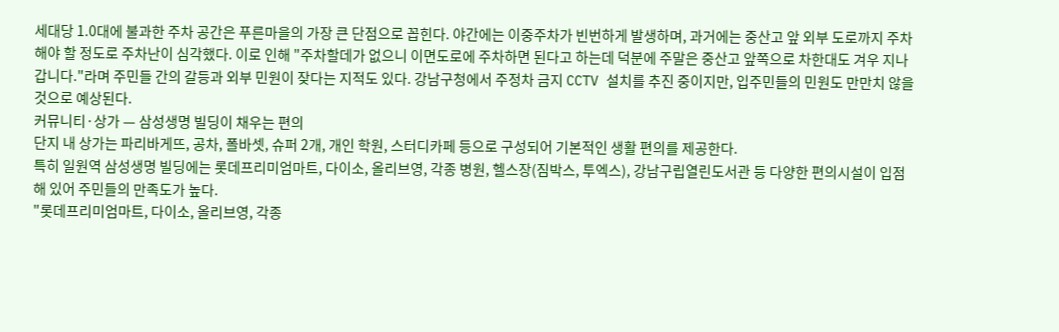세대당 1.0대에 불과한 주차 공간은 푸른마을의 가장 큰 단점으로 꼽힌다. 야간에는 이중주차가 빈번하게 발생하며, 과거에는 중산고 앞 외부 도로까지 주차해야 할 정도로 주차난이 심각했다. 이로 인해 "주차할데가 없으니 이면도로에 주차하면 된다고 하는데 덕분에 주말은 중산고 앞쪽으로 차한대도 겨우 지나갑니다."라며 주민들 간의 갈등과 외부 민원이 잦다는 지적도 있다. 강남구청에서 주정차 금지 CCTV 설치를 추진 중이지만, 입주민들의 민원도 만만치 않을 것으로 예상된다.
커뮤니티·상가 — 삼성생명 빌딩이 채우는 편의
단지 내 상가는 파리바게뜨, 공차, 폴바셋, 슈퍼 2개, 개인 학원, 스터디카페 등으로 구성되어 기본적인 생활 편의를 제공한다.
특히 일원역 삼성생명 빌딩에는 롯데프리미엄마트, 다이소, 올리브영, 각종 병원, 헬스장(짐박스, 투엑스), 강남구립열린도서관 등 다양한 편의시설이 입점해 있어 주민들의 만족도가 높다.
"롯데프리미엄마트, 다이소, 올리브영, 각종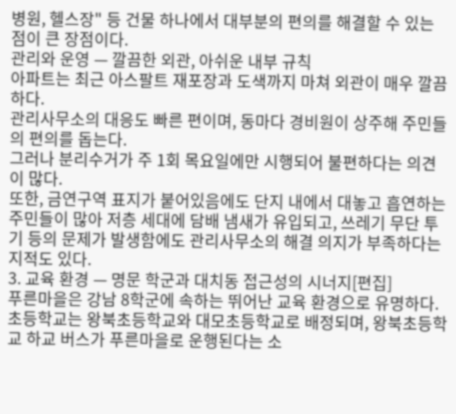병원, 헬스장" 등 건물 하나에서 대부분의 편의를 해결할 수 있는 점이 큰 장점이다.
관리와 운영 — 깔끔한 외관, 아쉬운 내부 규칙
아파트는 최근 아스팔트 재포장과 도색까지 마쳐 외관이 매우 깔끔하다.
관리사무소의 대응도 빠른 편이며, 동마다 경비원이 상주해 주민들의 편의를 돕는다.
그러나 분리수거가 주 1회 목요일에만 시행되어 불편하다는 의견이 많다.
또한, 금연구역 표지가 붙어있음에도 단지 내에서 대놓고 흡연하는 주민들이 많아 저층 세대에 담배 냄새가 유입되고, 쓰레기 무단 투기 등의 문제가 발생함에도 관리사무소의 해결 의지가 부족하다는 지적도 있다.
3. 교육 환경 — 명문 학군과 대치동 접근성의 시너지[편집]
푸른마을은 강남 8학군에 속하는 뛰어난 교육 환경으로 유명하다.
초등학교는 왕북초등학교와 대모초등학교로 배정되며, 왕북초등학교 하교 버스가 푸른마을로 운행된다는 소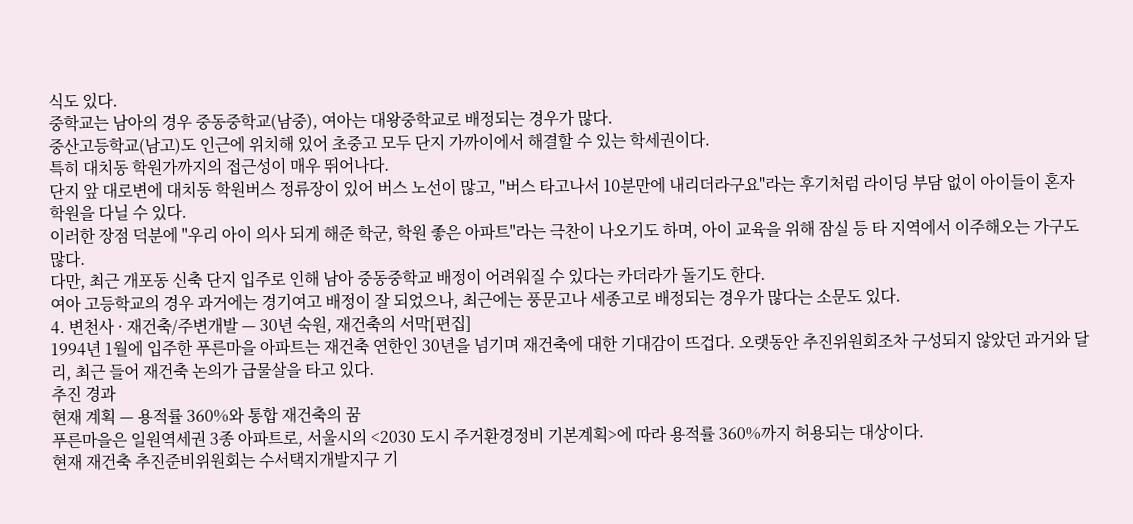식도 있다.
중학교는 남아의 경우 중동중학교(남중), 여아는 대왕중학교로 배정되는 경우가 많다.
중산고등학교(남고)도 인근에 위치해 있어 초중고 모두 단지 가까이에서 해결할 수 있는 학세권이다.
특히 대치동 학원가까지의 접근성이 매우 뛰어나다.
단지 앞 대로변에 대치동 학원버스 정류장이 있어 버스 노선이 많고, "버스 타고나서 10분만에 내리더라구요"라는 후기처럼 라이딩 부담 없이 아이들이 혼자 학원을 다닐 수 있다.
이러한 장점 덕분에 "우리 아이 의사 되게 해준 학군, 학원 좋은 아파트"라는 극찬이 나오기도 하며, 아이 교육을 위해 잠실 등 타 지역에서 이주해오는 가구도 많다.
다만, 최근 개포동 신축 단지 입주로 인해 남아 중동중학교 배정이 어려워질 수 있다는 카더라가 돌기도 한다.
여아 고등학교의 경우 과거에는 경기여고 배정이 잘 되었으나, 최근에는 풍문고나 세종고로 배정되는 경우가 많다는 소문도 있다.
4. 변천사 · 재건축/주변개발 — 30년 숙원, 재건축의 서막[편집]
1994년 1월에 입주한 푸른마을 아파트는 재건축 연한인 30년을 넘기며 재건축에 대한 기대감이 뜨겁다. 오랫동안 추진위원회조차 구성되지 않았던 과거와 달리, 최근 들어 재건축 논의가 급물살을 타고 있다.
추진 경과
현재 계획 — 용적률 360%와 통합 재건축의 꿈
푸른마을은 일원역세권 3종 아파트로, 서울시의 <2030 도시 주거환경정비 기본계획>에 따라 용적률 360%까지 허용되는 대상이다.
현재 재건축 추진준비위원회는 수서택지개발지구 기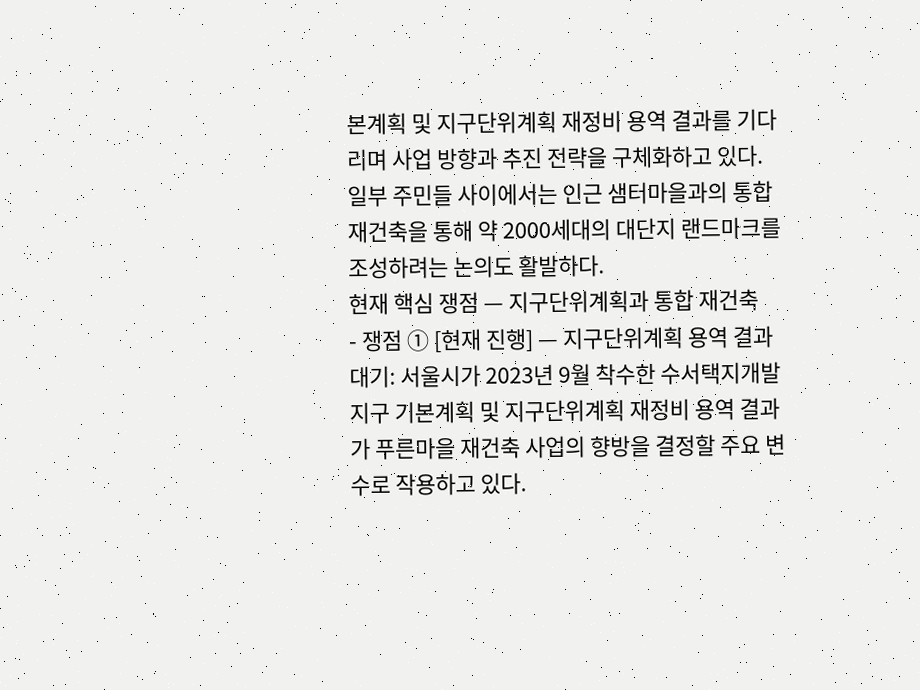본계획 및 지구단위계획 재정비 용역 결과를 기다리며 사업 방향과 추진 전략을 구체화하고 있다.
일부 주민들 사이에서는 인근 샘터마을과의 통합 재건축을 통해 약 2000세대의 대단지 랜드마크를 조성하려는 논의도 활발하다.
현재 핵심 쟁점 — 지구단위계획과 통합 재건축
- 쟁점 ① [현재 진행] — 지구단위계획 용역 결과 대기: 서울시가 2023년 9월 착수한 수서택지개발지구 기본계획 및 지구단위계획 재정비 용역 결과가 푸른마을 재건축 사업의 향방을 결정할 주요 변수로 작용하고 있다.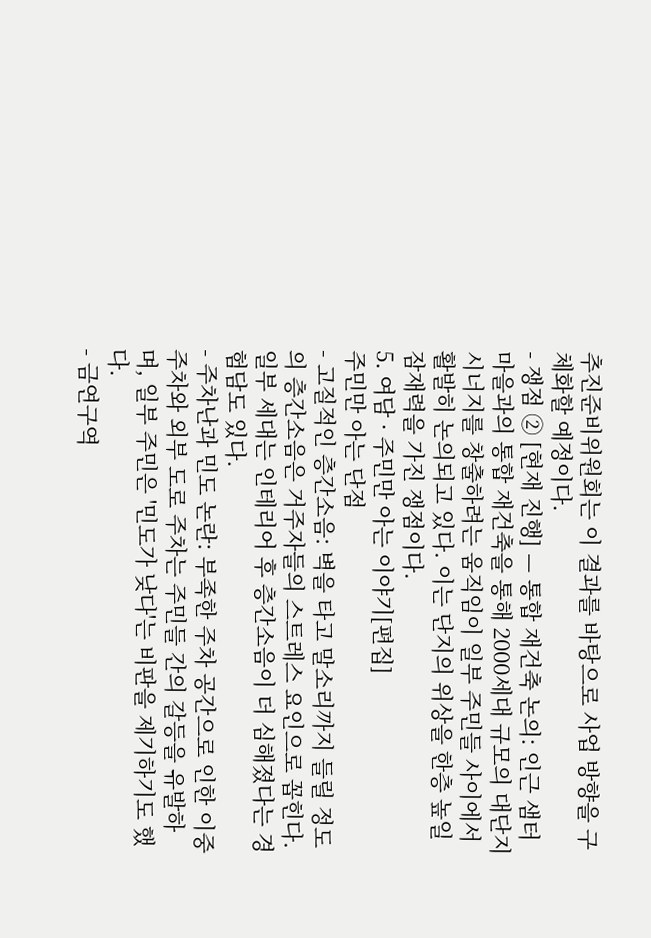추진준비위원회는 이 결과를 바탕으로 사업 방향을 구체화할 예정이다.
- 쟁점 ② [현재 진행] — 통합 재건축 논의: 인근 샘터마을과의 통합 재건축을 통해 2000세대 규모의 대단지 시너지를 창출하려는 움직임이 일부 주민들 사이에서 활발히 논의되고 있다. 이는 단지의 위상을 한층 높일 잠재력을 가진 쟁점이다.
5. 여담 · 주민만 아는 이야기[편집]
주민만 아는 단점
- 고질적인 층간소음: 벽을 타고 말소리까지 들릴 정도의 층간소음은 거주자들의 스트레스 요인으로 꼽힌다. 일부 세대는 인테리어 후 층간소음이 더 심해졌다는 경험담도 있다.
- 주차난과 민도 논란: 부족한 주차 공간으로 인한 이중주차와 외부 도로 주차는 주민들 간의 갈등을 유발하며, 일부 주민은 '민도가 낮다'는 비판을 제기하기도 했다.
- 금연구역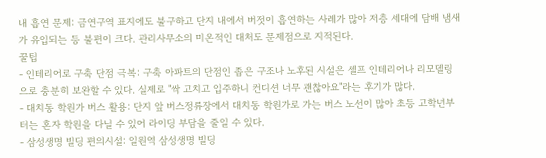내 흡연 문제: 금연구역 표지에도 불구하고 단지 내에서 버젓이 흡연하는 사례가 많아 저층 세대에 담배 냄새가 유입되는 등 불편이 크다. 관리사무소의 미온적인 대처도 문제점으로 지적된다.
꿀팁
- 인테리어로 구축 단점 극복: 구축 아파트의 단점인 좁은 구조나 노후된 시설은 셀프 인테리어나 리모델링으로 충분히 보완할 수 있다. 실제로 "싹 고치고 입주하니 컨디션 너무 괜찮아요"라는 후기가 많다.
- 대치동 학원가 버스 활용: 단지 앞 버스정류장에서 대치동 학원가로 가는 버스 노선이 많아 초등 고학년부터는 혼자 학원을 다닐 수 있어 라이딩 부담을 줄일 수 있다.
- 삼성생명 빌딩 편의시설: 일원역 삼성생명 빌딩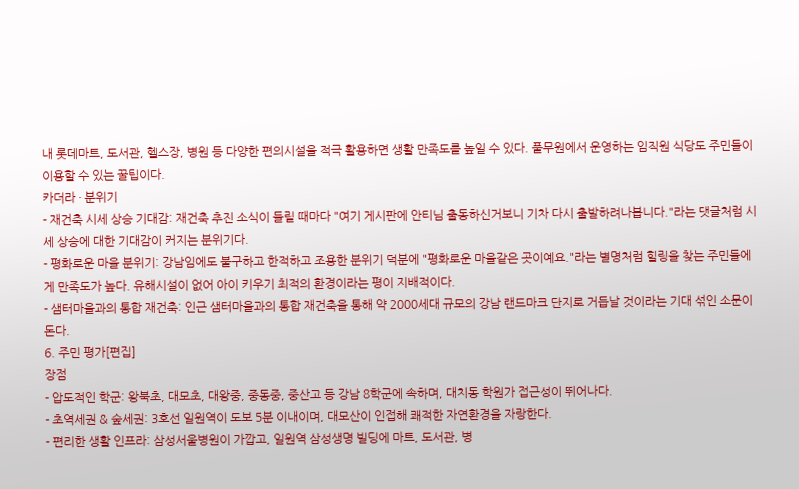내 롯데마트, 도서관, 헬스장, 병원 등 다양한 편의시설을 적극 활용하면 생활 만족도를 높일 수 있다. 풀무원에서 운영하는 임직원 식당도 주민들이 이용할 수 있는 꿀팁이다.
카더라 · 분위기
- 재건축 시세 상승 기대감: 재건축 추진 소식이 들릴 때마다 "여기 게시판에 안티님 출동하신거보니 기차 다시 출발하려나봅니다."라는 댓글처럼 시세 상승에 대한 기대감이 커지는 분위기다.
- 평화로운 마을 분위기: 강남임에도 불구하고 한적하고 조용한 분위기 덕분에 "평화로운 마을같은 곳이예요."라는 별명처럼 힐링을 찾는 주민들에게 만족도가 높다. 유해시설이 없어 아이 키우기 최적의 환경이라는 평이 지배적이다.
- 샘터마을과의 통합 재건축: 인근 샘터마을과의 통합 재건축을 통해 약 2000세대 규모의 강남 랜드마크 단지로 거듭날 것이라는 기대 섞인 소문이 돈다.
6. 주민 평가[편집]
장점
- 압도적인 학군: 왕북초, 대모초, 대왕중, 중동중, 중산고 등 강남 8학군에 속하며, 대치동 학원가 접근성이 뛰어나다.
- 초역세권 & 숲세권: 3호선 일원역이 도보 5분 이내이며, 대모산이 인접해 쾌적한 자연환경을 자랑한다.
- 편리한 생활 인프라: 삼성서울병원이 가깝고, 일원역 삼성생명 빌딩에 마트, 도서관, 병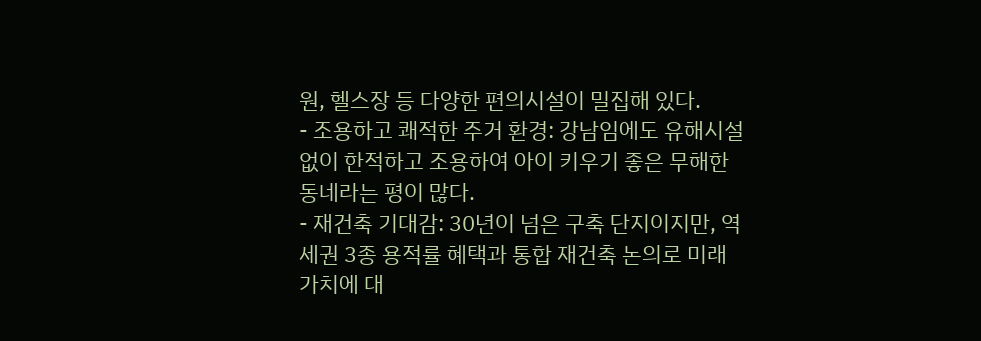원, 헬스장 등 다양한 편의시설이 밀집해 있다.
- 조용하고 쾌적한 주거 환경: 강남임에도 유해시설 없이 한적하고 조용하여 아이 키우기 좋은 무해한 동네라는 평이 많다.
- 재건축 기대감: 30년이 넘은 구축 단지이지만, 역세권 3종 용적률 혜택과 통합 재건축 논의로 미래 가치에 대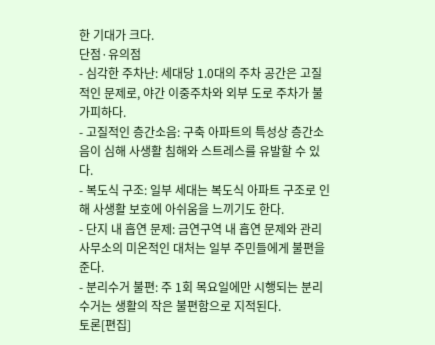한 기대가 크다.
단점·유의점
- 심각한 주차난: 세대당 1.0대의 주차 공간은 고질적인 문제로, 야간 이중주차와 외부 도로 주차가 불가피하다.
- 고질적인 층간소음: 구축 아파트의 특성상 층간소음이 심해 사생활 침해와 스트레스를 유발할 수 있다.
- 복도식 구조: 일부 세대는 복도식 아파트 구조로 인해 사생활 보호에 아쉬움을 느끼기도 한다.
- 단지 내 흡연 문제: 금연구역 내 흡연 문제와 관리사무소의 미온적인 대처는 일부 주민들에게 불편을 준다.
- 분리수거 불편: 주 1회 목요일에만 시행되는 분리수거는 생활의 작은 불편함으로 지적된다.
토론[편집]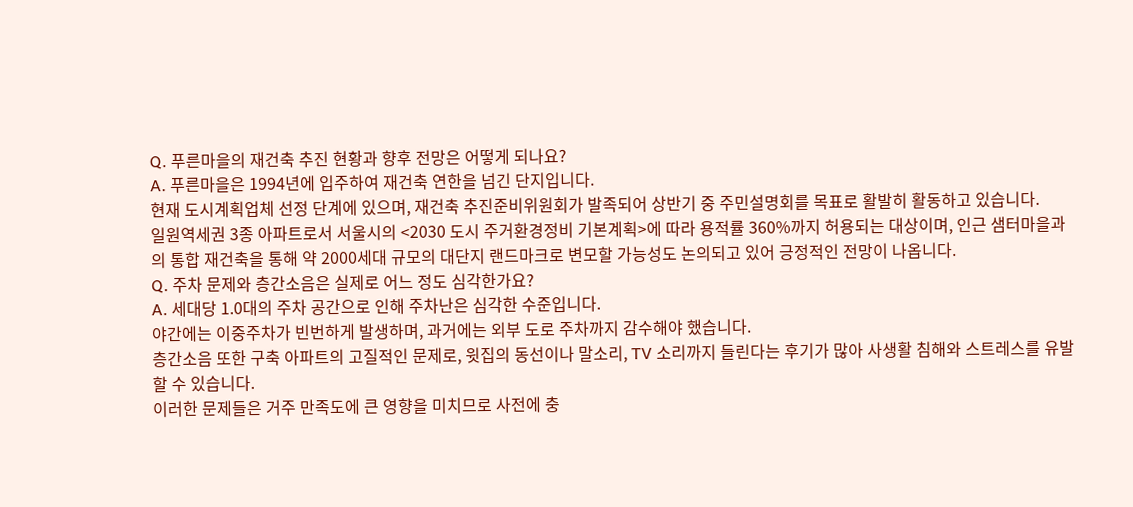Q. 푸른마을의 재건축 추진 현황과 향후 전망은 어떻게 되나요?
A. 푸른마을은 1994년에 입주하여 재건축 연한을 넘긴 단지입니다.
현재 도시계획업체 선정 단계에 있으며, 재건축 추진준비위원회가 발족되어 상반기 중 주민설명회를 목표로 활발히 활동하고 있습니다.
일원역세권 3종 아파트로서 서울시의 <2030 도시 주거환경정비 기본계획>에 따라 용적률 360%까지 허용되는 대상이며, 인근 샘터마을과의 통합 재건축을 통해 약 2000세대 규모의 대단지 랜드마크로 변모할 가능성도 논의되고 있어 긍정적인 전망이 나옵니다.
Q. 주차 문제와 층간소음은 실제로 어느 정도 심각한가요?
A. 세대당 1.0대의 주차 공간으로 인해 주차난은 심각한 수준입니다.
야간에는 이중주차가 빈번하게 발생하며, 과거에는 외부 도로 주차까지 감수해야 했습니다.
층간소음 또한 구축 아파트의 고질적인 문제로, 윗집의 동선이나 말소리, TV 소리까지 들린다는 후기가 많아 사생활 침해와 스트레스를 유발할 수 있습니다.
이러한 문제들은 거주 만족도에 큰 영향을 미치므로 사전에 충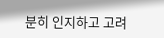분히 인지하고 고려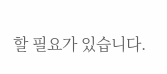할 필요가 있습니다.